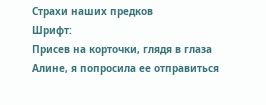Страхи наших предков
Шрифт:
Присев на корточки, глядя в глаза Алине, я попросила ее отправиться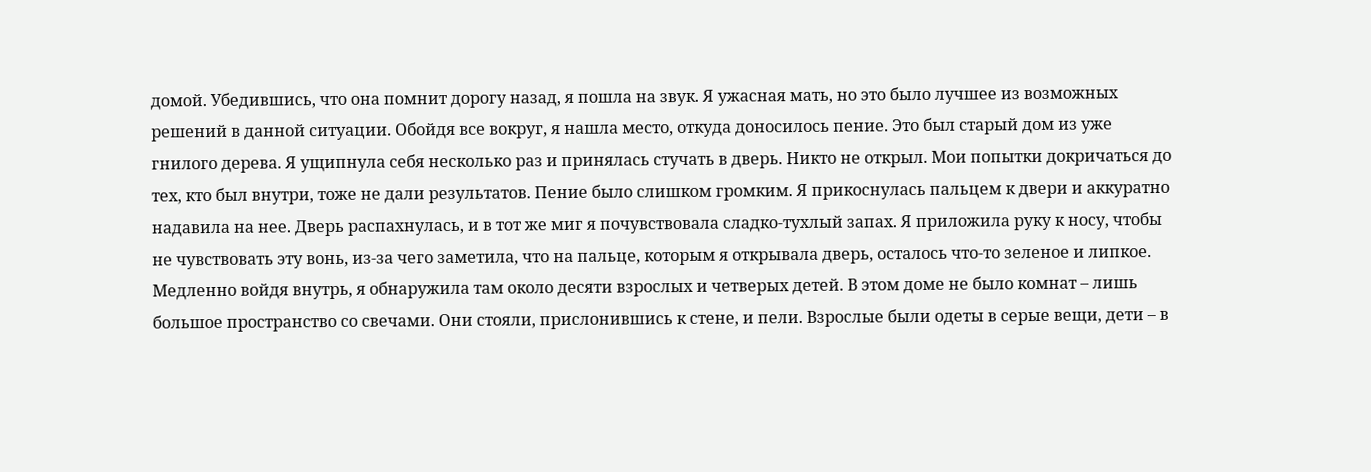домой. Убедившись, что она помнит дорогу назад, я пошла на звук. Я ужасная мать, но это было лучшее из возможных решений в данной ситуации. Обойдя все вокруг, я нашла место, откуда доносилось пение. Это был старый дом из уже гнилого дерева. Я ущипнула себя несколько раз и принялась стучать в дверь. Никто не открыл. Мои попытки докричаться до тех, кто был внутри, тоже не дали результатов. Пение было слишком громким. Я прикоснулась пальцем к двери и аккуратно надавила на нее. Дверь распахнулась, и в тот же миг я почувствовала сладко-тухлый запах. Я приложила руку к носу, чтобы не чувствовать эту вонь, из-за чего заметила, что на пальце, которым я открывала дверь, осталось что-то зеленое и липкое. Медленно войдя внутрь, я обнаружила там около десяти взрослых и четверых детей. В этом доме не было комнат – лишь большое пространство со свечами. Они стояли, прислонившись к стене, и пели. Взрослые были одеты в серые вещи, дети – в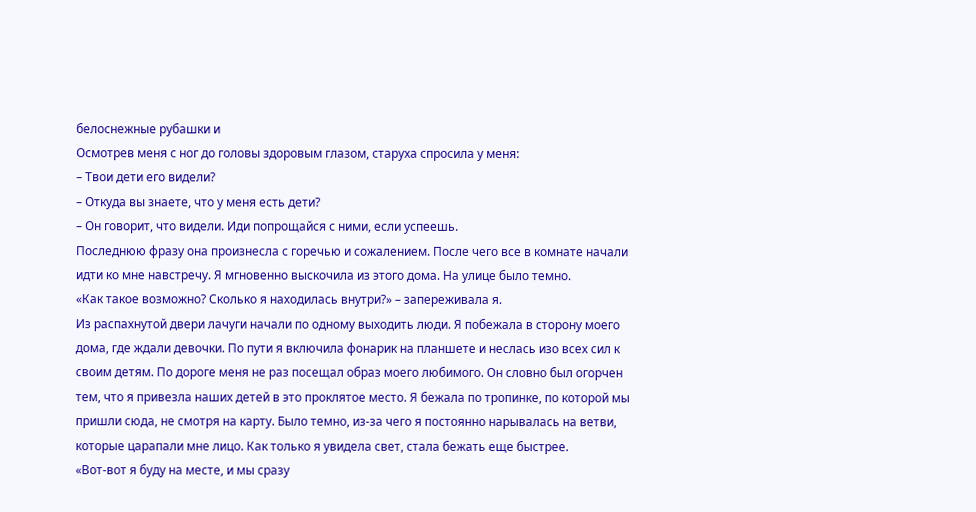белоснежные рубашки и
Осмотрев меня с ног до головы здоровым глазом, старуха спросила у меня:
– Твои дети его видели?
– Откуда вы знаете, что у меня есть дети?
– Он говорит, что видели. Иди попрощайся с ними, если успеешь.
Последнюю фразу она произнесла с горечью и сожалением. После чего все в комнате начали идти ко мне навстречу. Я мгновенно выскочила из этого дома. На улице было темно.
«Как такое возможно? Сколько я находилась внутри?» – запереживала я.
Из распахнутой двери лачуги начали по одному выходить люди. Я побежала в сторону моего дома, где ждали девочки. По пути я включила фонарик на планшете и неслась изо всех сил к своим детям. По дороге меня не раз посещал образ моего любимого. Он словно был огорчен тем, что я привезла наших детей в это проклятое место. Я бежала по тропинке, по которой мы пришли сюда, не смотря на карту. Было темно, из-за чего я постоянно нарывалась на ветви, которые царапали мне лицо. Как только я увидела свет, стала бежать еще быстрее.
«Вот-вот я буду на месте, и мы сразу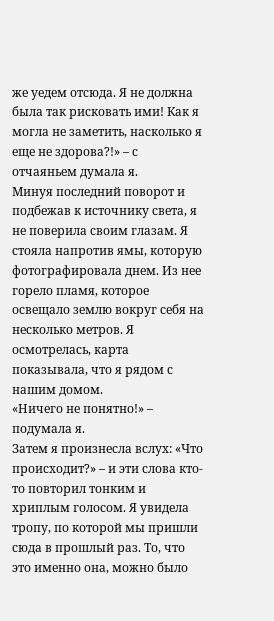же уедем отсюда. Я не должна была так рисковать ими! Как я могла не заметить, насколько я еще не здорова?!» – с отчаяньем думала я.
Минуя последний поворот и подбежав к источнику света, я не поверила своим глазам. Я стояла напротив ямы, которую фотографировала днем. Из нее горело пламя, которое освещало землю вокруг себя на несколько метров. Я осмотрелась, карта показывала, что я рядом с нашим домом.
«Ничего не понятно!» – подумала я.
Затем я произнесла вслух: «Что происходит?» – и эти слова кто-то повторил тонким и хриплым голосом. Я увидела тропу, по которой мы пришли сюда в прошлый раз. То, что это именно она, можно было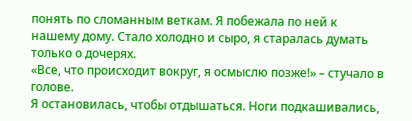понять по сломанным веткам. Я побежала по ней к нашему дому. Стало холодно и сыро, я старалась думать только о дочерях.
«Все, что происходит вокруг, я осмыслю позже!» – стучало в голове.
Я остановилась, чтобы отдышаться. Ноги подкашивались,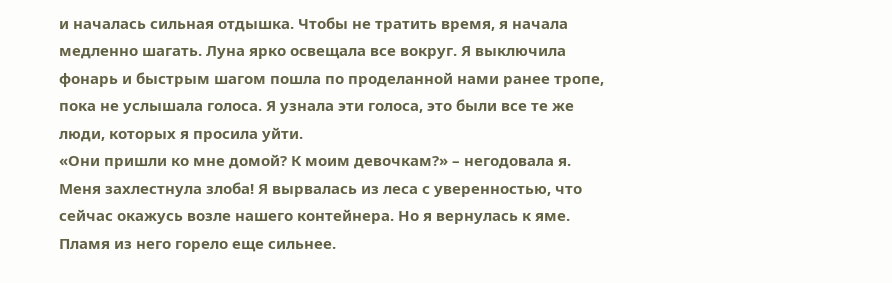и началась сильная отдышка. Чтобы не тратить время, я начала медленно шагать. Луна ярко освещала все вокруг. Я выключила фонарь и быстрым шагом пошла по проделанной нами ранее тропе, пока не услышала голоса. Я узнала эти голоса, это были все те же люди, которых я просила уйти.
«Они пришли ко мне домой? К моим девочкам?» – негодовала я.
Меня захлестнула злоба! Я вырвалась из леса с уверенностью, что сейчас окажусь возле нашего контейнера. Но я вернулась к яме. Пламя из него горело еще сильнее.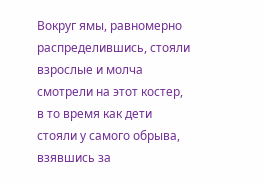Вокруг ямы, равномерно распределившись, стояли взрослые и молча смотрели на этот костер, в то время как дети стояли у самого обрыва, взявшись за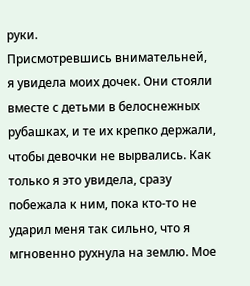руки.
Присмотревшись внимательней, я увидела моих дочек. Они стояли вместе с детьми в белоснежных рубашках, и те их крепко держали, чтобы девочки не вырвались. Как только я это увидела, сразу побежала к ним, пока кто-то не ударил меня так сильно, что я мгновенно рухнула на землю. Мое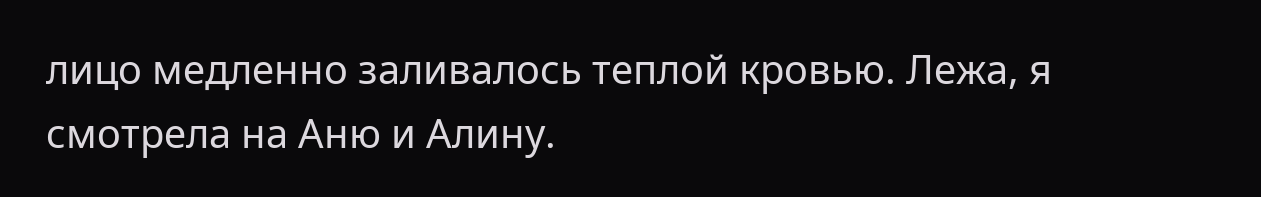лицо медленно заливалось теплой кровью. Лежа, я смотрела на Аню и Алину.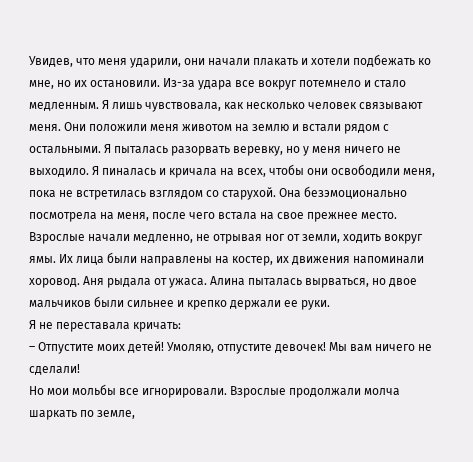Увидев, что меня ударили, они начали плакать и хотели подбежать ко мне, но их остановили. Из-за удара все вокруг потемнело и стало медленным. Я лишь чувствовала, как несколько человек связывают меня. Они положили меня животом на землю и встали рядом с остальными. Я пыталась разорвать веревку, но у меня ничего не выходило. Я пиналась и кричала на всех, чтобы они освободили меня, пока не встретилась взглядом со старухой. Она безэмоционально посмотрела на меня, после чего встала на свое прежнее место. Взрослые начали медленно, не отрывая ног от земли, ходить вокруг ямы. Их лица были направлены на костер, их движения напоминали хоровод. Аня рыдала от ужаса. Алина пыталась вырваться, но двое мальчиков были сильнее и крепко держали ее руки.
Я не переставала кричать:
– Отпустите моих детей! Умоляю, отпустите девочек! Мы вам ничего не сделали!
Но мои мольбы все игнорировали. Взрослые продолжали молча шаркать по земле,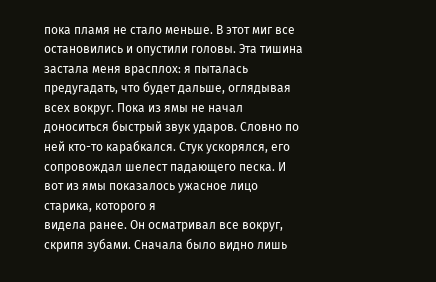пока пламя не стало меньше. В этот миг все остановились и опустили головы. Эта тишина застала меня врасплох: я пыталась предугадать, что будет дальше, оглядывая всех вокруг. Пока из ямы не начал доноситься быстрый звук ударов. Словно по ней кто-то карабкался. Стук ускорялся, его сопровождал шелест падающего песка. И вот из ямы показалось ужасное лицо старика, которого я
видела ранее. Он осматривал все вокруг, скрипя зубами. Сначала было видно лишь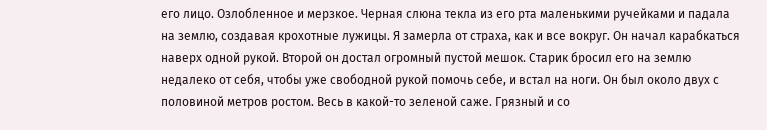его лицо. Озлобленное и мерзкое. Черная слюна текла из его рта маленькими ручейками и падала на землю, создавая крохотные лужицы. Я замерла от страха, как и все вокруг. Он начал карабкаться наверх одной рукой. Второй он достал огромный пустой мешок. Старик бросил его на землю недалеко от себя, чтобы уже свободной рукой помочь себе, и встал на ноги. Он был около двух с половиной метров ростом. Весь в какой-то зеленой саже. Грязный и со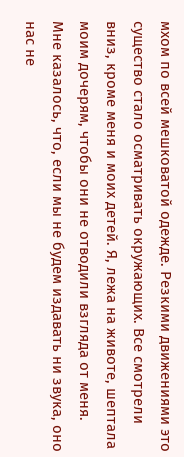мхом по всей мешковатой одежде. Резкими движениями это существо стало осматривать окружающих. Все смотрели вниз, кроме меня и моих детей. Я, лежа на животе, шептала моим дочерям, чтобы они не отводили взгляда от меня. Мне казалось, что, если мы не будем издавать ни звука, оно нас не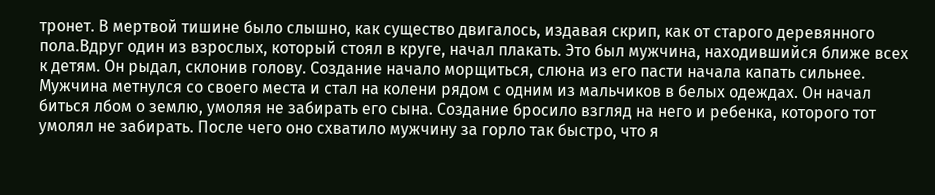тронет. В мертвой тишине было слышно, как существо двигалось, издавая скрип, как от старого деревянного пола.Вдруг один из взрослых, который стоял в круге, начал плакать. Это был мужчина, находившийся ближе всех к детям. Он рыдал, склонив голову. Создание начало морщиться, слюна из его пасти начала капать сильнее. Мужчина метнулся со своего места и стал на колени рядом с одним из мальчиков в белых одеждах. Он начал биться лбом о землю, умоляя не забирать его сына. Создание бросило взгляд на него и ребенка, которого тот умолял не забирать. После чего оно схватило мужчину за горло так быстро, что я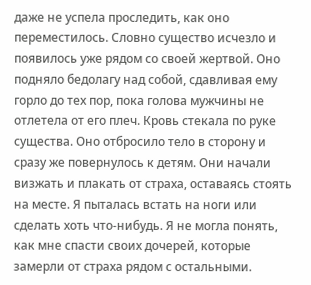даже не успела проследить, как оно переместилось. Словно существо исчезло и появилось уже рядом со своей жертвой. Оно подняло бедолагу над собой, сдавливая ему горло до тех пор, пока голова мужчины не отлетела от его плеч. Кровь стекала по руке существа. Оно отбросило тело в сторону и сразу же повернулось к детям. Они начали визжать и плакать от страха, оставаясь стоять на месте. Я пыталась встать на ноги или сделать хоть что-нибудь. Я не могла понять, как мне спасти своих дочерей, которые замерли от страха рядом с остальными.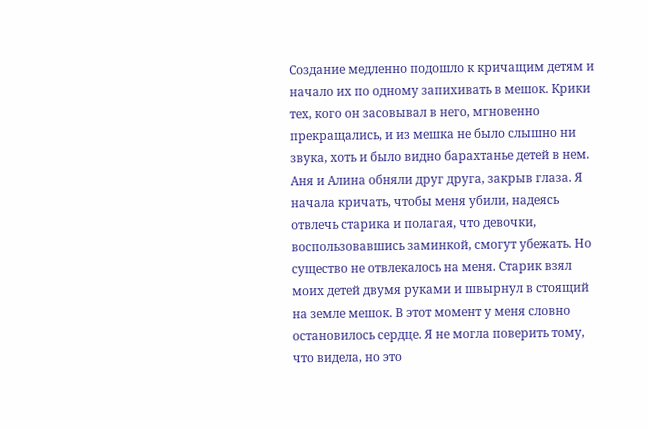Создание медленно подошло к кричащим детям и начало их по одному запихивать в мешок. Крики тех, кого он засовывал в него, мгновенно прекращались, и из мешка не было слышно ни звука, хоть и было видно барахтанье детей в нем. Аня и Алина обняли друг друга, закрыв глаза. Я начала кричать, чтобы меня убили, надеясь отвлечь старика и полагая, что девочки, воспользовавшись заминкой, смогут убежать. Но существо не отвлекалось на меня. Старик взял моих детей двумя руками и швырнул в стоящий на земле мешок. В этот момент у меня словно остановилось сердце. Я не могла поверить тому, что видела, но это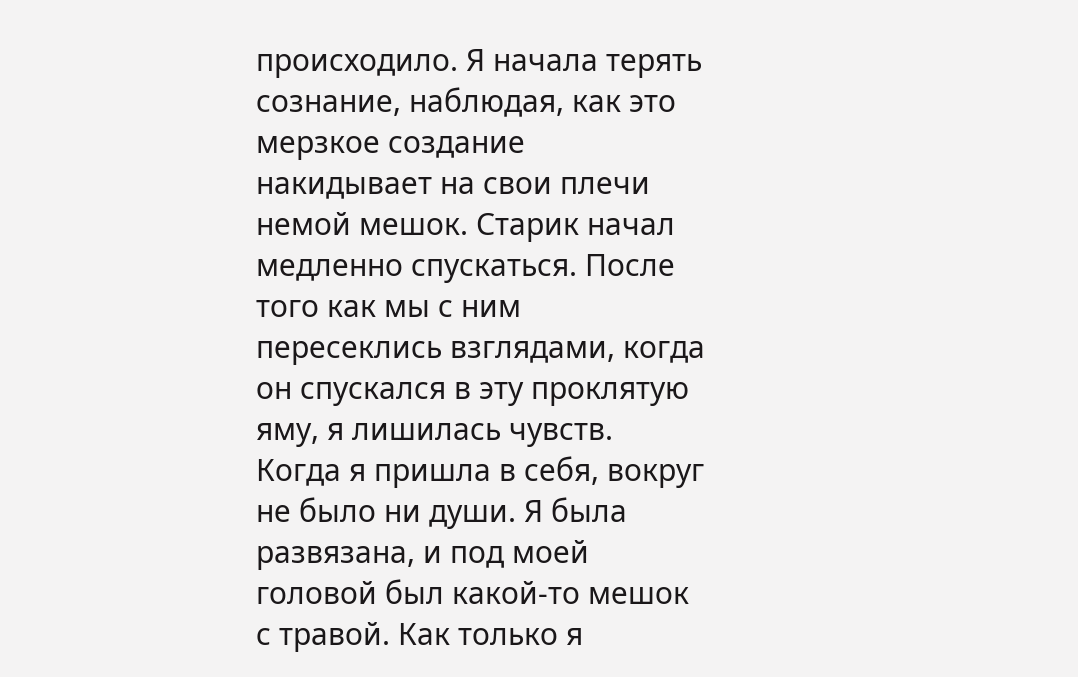происходило. Я начала терять сознание, наблюдая, как это мерзкое создание накидывает на свои плечи немой мешок. Старик начал медленно спускаться. После того как мы с ним пересеклись взглядами, когда он спускался в эту проклятую яму, я лишилась чувств.
Когда я пришла в себя, вокруг не было ни души. Я была развязана, и под моей головой был какой-то мешок с травой. Как только я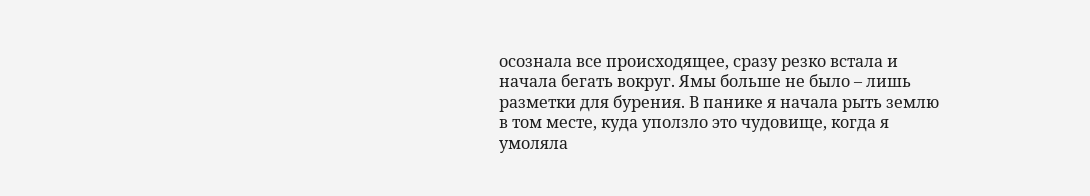осознала все происходящее, сразу резко встала и начала бегать вокруг. Ямы больше не было – лишь разметки для бурения. В панике я начала рыть землю в том месте, куда уползло это чудовище, когда я умоляла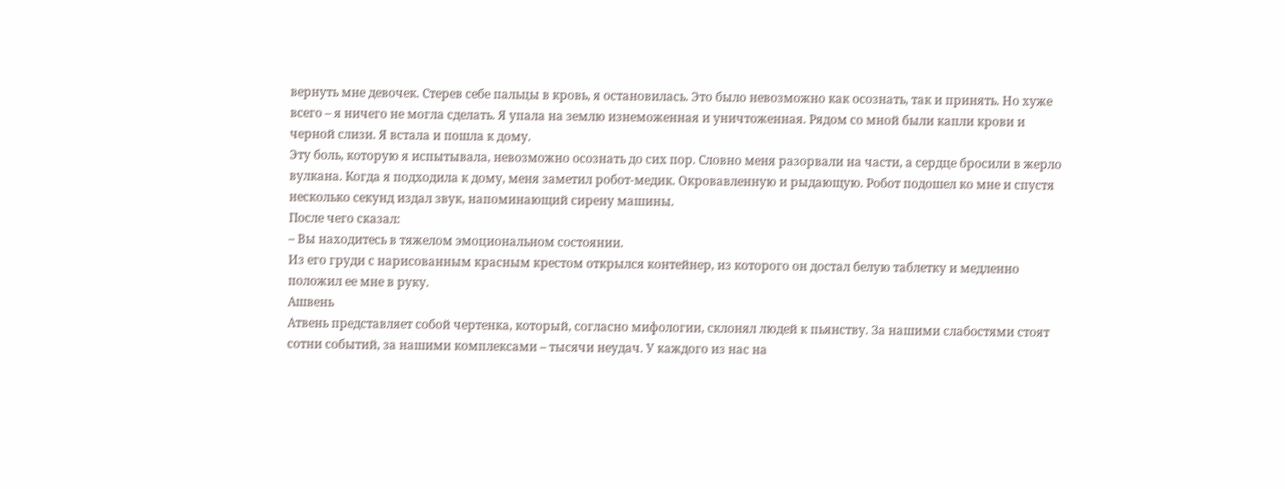вернуть мне девочек. Стерев себе пальцы в кровь, я остановилась. Это было невозможно как осознать, так и принять. Но хуже всего – я ничего не могла сделать. Я упала на землю изнеможенная и уничтоженная. Рядом со мной были капли крови и черной слизи. Я встала и пошла к дому.
Эту боль, которую я испытывала, невозможно осознать до сих пор. Словно меня разорвали на части, а сердце бросили в жерло вулкана. Когда я подходила к дому, меня заметил робот-медик. Окровавленную и рыдающую. Робот подошел ко мне и спустя несколько секунд издал звук, напоминающий сирену машины.
После чего сказал:
– Вы находитесь в тяжелом эмоциональном состоянии.
Из его груди с нарисованным красным крестом открылся контейнер, из которого он достал белую таблетку и медленно положил ее мне в руку.
Ашвень
Атвень представляет собой чертенка, который, согласно мифологии, склонял людей к пьянству. За нашими слабостями стоят сотни событий, за нашими комплексами – тысячи неудач. У каждого из нас на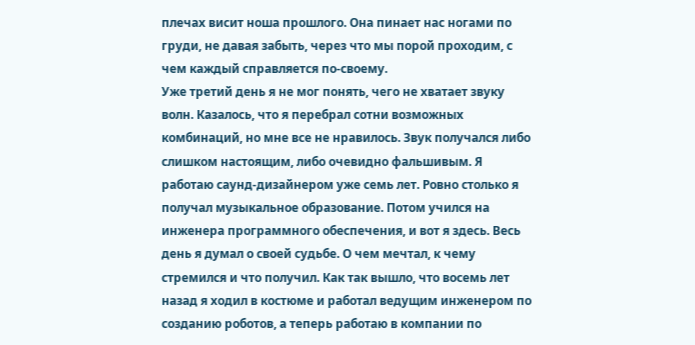плечах висит ноша прошлого. Она пинает нас ногами по груди, не давая забыть, через что мы порой проходим, с чем каждый справляется по-своему.
Уже третий день я не мог понять, чего не хватает звуку волн. Казалось, что я перебрал сотни возможных комбинаций, но мне все не нравилось. Звук получался либо слишком настоящим, либо очевидно фальшивым. Я работаю саунд-дизайнером уже семь лет. Ровно столько я получал музыкальное образование. Потом учился на инженера программного обеспечения, и вот я здесь. Весь день я думал о своей судьбе. О чем мечтал, к чему стремился и что получил. Как так вышло, что восемь лет назад я ходил в костюме и работал ведущим инженером по созданию роботов, а теперь работаю в компании по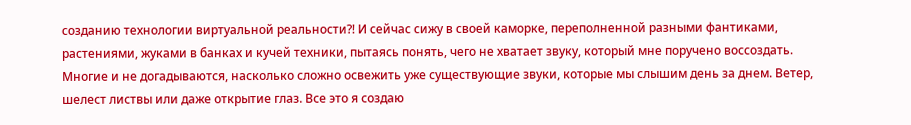созданию технологии виртуальной реальности?! И сейчас сижу в своей каморке, переполненной разными фантиками, растениями, жуками в банках и кучей техники, пытаясь понять, чего не хватает звуку, который мне поручено воссоздать. Многие и не догадываются, насколько сложно освежить уже существующие звуки, которые мы слышим день за днем. Ветер, шелест листвы или даже открытие глаз. Все это я создаю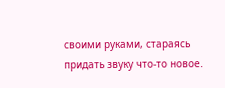своими руками, стараясь придать звуку что-то новое.